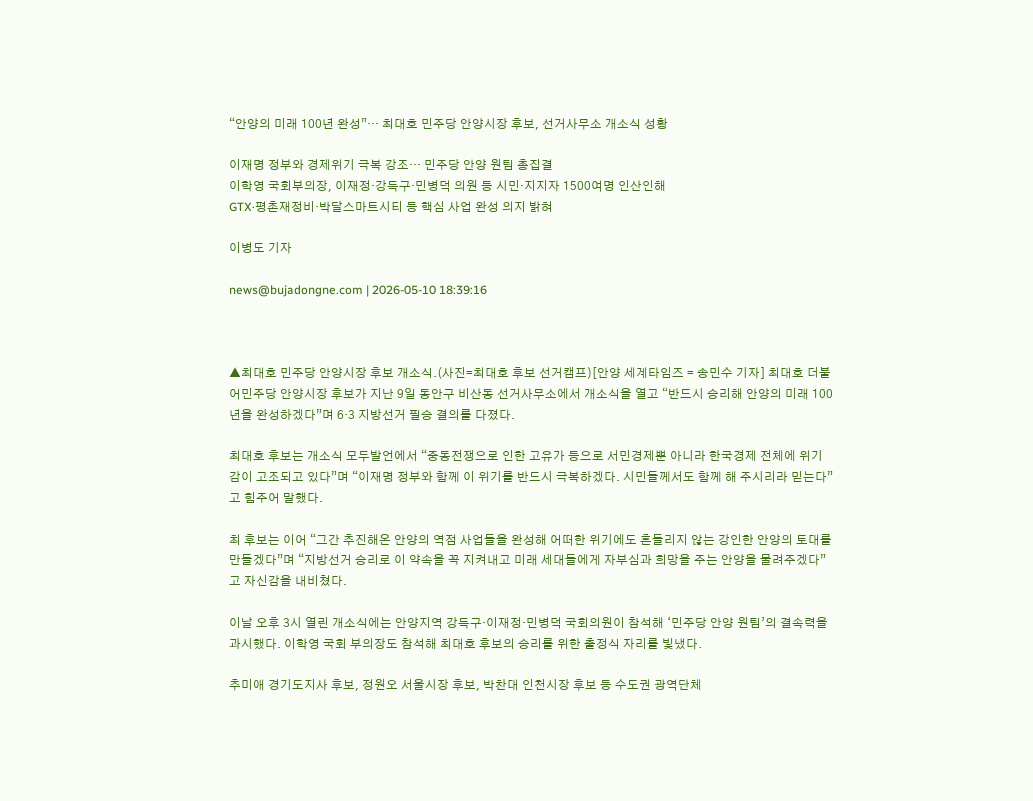“안양의 미래 100년 완성”… 최대호 민주당 안양시장 후보, 선거사무소 개소식 성황

이재명 정부와 경제위기 극복 강조… 민주당 안양 원팀 총집결
이학영 국회부의장, 이재정·강득구·민병덕 의원 등 시민·지지자 1500여명 인산인해
GTX·평촌재정비·박달스마트시티 등 핵심 사업 완성 의지 밝혀

이병도 기자

news@bujadongne.com | 2026-05-10 18:39:16



▲최대호 민주당 안양시장 후보 개소식.(사진=최대호 후보 선거캠프)[안양 세계타임즈 = 송민수 기자] 최대호 더불어민주당 안양시장 후보가 지난 9일 동안구 비산동 선거사무소에서 개소식을 열고 “반드시 승리해 안양의 미래 100년을 완성하겠다”며 6‧3 지방선거 필승 결의를 다졌다.

최대호 후보는 개소식 모두발언에서 “중동전쟁으로 인한 고유가 등으로 서민경제뿐 아니라 한국경제 전체에 위기감이 고조되고 있다”며 “이재명 정부와 함께 이 위기를 반드시 극복하겠다. 시민들께서도 함께 해 주시리라 믿는다”고 힘주어 말했다.

최 후보는 이어 “그간 추진해온 안양의 역점 사업들을 완성해 어떠한 위기에도 흔들리지 않는 강인한 안양의 토대를 만들겠다”며 “지방선거 승리로 이 약속을 꼭 지켜내고 미래 세대들에게 자부심과 희망을 주는 안양을 물려주겠다”고 자신감을 내비쳤다.

이날 오후 3시 열린 개소식에는 안양지역 강득구·이재정·민병덕 국회의원이 참석해 ‘민주당 안양 원팀’의 결속력을 과시했다. 이학영 국회 부의장도 참석해 최대호 후보의 승리를 위한 출정식 자리를 빛냈다.

추미애 경기도지사 후보, 정원오 서울시장 후보, 박찬대 인천시장 후보 등 수도권 광역단체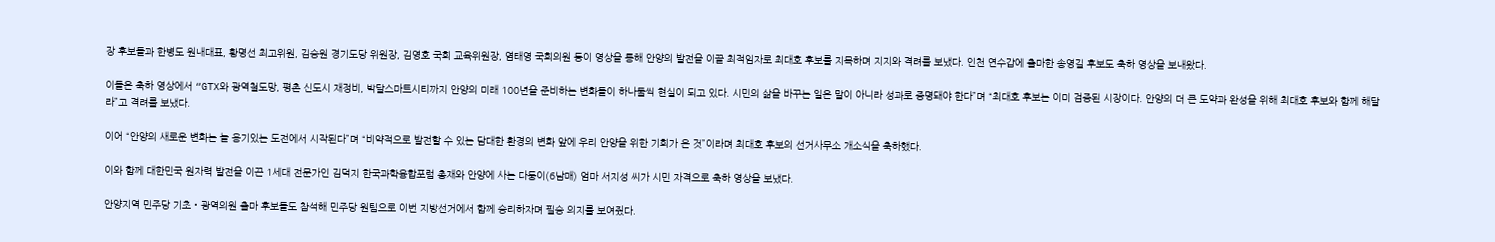장 후보들과 한병도 원내대표, 황명선 최고위원, 김승원 경기도당 위원장, 김영호 국회 교육위원장, 염태영 국회의원 등이 영상을 통해 안양의 발전을 이끌 최적임자로 최대호 후보를 지목하며 지지와 격려를 보냈다. 인천 연수갑에 출마한 송영길 후보도 축하 영상을 보내왔다.

이들은 축하 영상에서 “GTX와 광역철도망, 평촌 신도시 재정비, 박달스마트시티까지 안양의 미래 100년을 준비하는 변화들이 하나둘씩 현실이 되고 있다. 시민의 삶을 바꾸는 일은 말이 아니라 성과로 증명돼야 한다”며 “최대호 후보는 이미 검증된 시장이다. 안양의 더 큰 도약과 완성을 위해 최대호 후보와 함께 해달라”고 격려를 보냈다.

이어 “안양의 새로운 변화는 늘 용기있는 도전에서 시작된다”며 “비약적으로 발전할 수 있는 담대한 환경의 변화 앞에 우리 안양을 위한 기회가 온 것”이라며 최대호 후보의 선거사무소 개소식을 축하했다.

이와 함께 대한민국 원자력 발전을 이끈 1세대 전문가인 김덕지 한국과학융합포럼 총재와 안양에 사는 다둥이(6남매) 엄마 서지성 씨가 시민 자격으로 축하 영상을 보냈다.

안양지역 민주당 기초‧광역의원 출마 후보들도 참석해 민주당 원팀으로 이번 지방선거에서 함께 승리하자며 필승 의지를 보여줬다.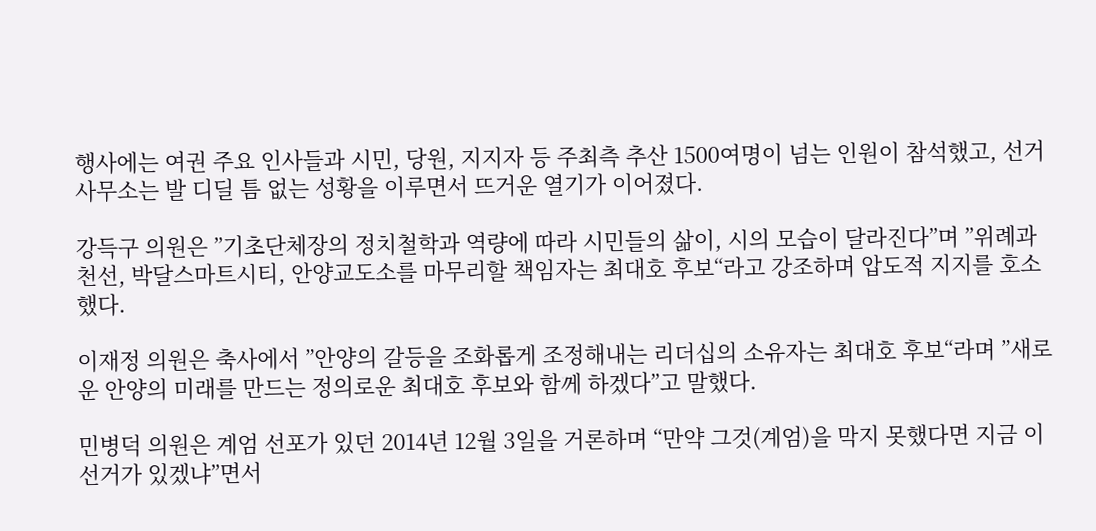행사에는 여권 주요 인사들과 시민, 당원, 지지자 등 주최측 추산 1500여명이 넘는 인원이 참석했고, 선거사무소는 발 디딜 틈 없는 성황을 이루면서 뜨거운 열기가 이어졌다.

강득구 의원은 ”기초단체장의 정치철학과 역량에 따라 시민들의 삶이, 시의 모습이 달라진다”며 ”위례과천선, 박달스마트시티, 안양교도소를 마무리할 책임자는 최대호 후보“라고 강조하며 압도적 지지를 호소했다.

이재정 의원은 축사에서 ”안양의 갈등을 조화롭게 조정해내는 리더십의 소유자는 최대호 후보“라며 ”새로운 안양의 미래를 만드는 정의로운 최대호 후보와 함께 하겠다”고 말했다.

민병덕 의원은 계엄 선포가 있던 2014년 12월 3일을 거론하며 “만약 그것(계엄)을 막지 못했다면 지금 이 선거가 있겠냐”면서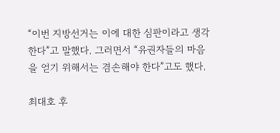“이번 지방선거는 이에 대한 심판이라고 생각한다”고 말했다. 그러면서 “유권자들의 마음을 얻기 위해서는 겸손해야 한다”고도 했다.

최대호 후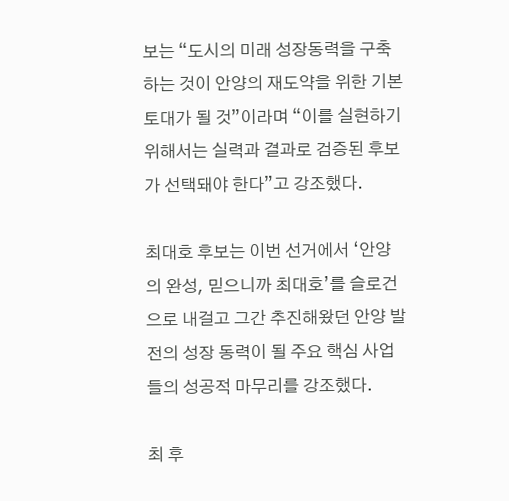보는 “도시의 미래 성장동력을 구축하는 것이 안양의 재도약을 위한 기본 토대가 될 것”이라며 “이를 실현하기 위해서는 실력과 결과로 검증된 후보가 선택돼야 한다”고 강조했다.

최대호 후보는 이번 선거에서 ‘안양의 완성, 믿으니까 최대호’를 슬로건으로 내걸고 그간 추진해왔던 안양 발전의 성장 동력이 될 주요 핵심 사업들의 성공적 마무리를 강조했다.

최 후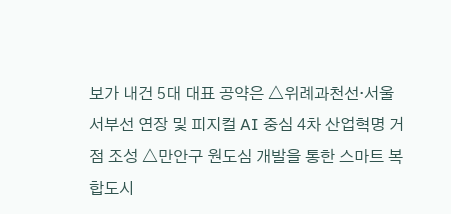보가 내건 5대 대표 공약은 △위례과천선‧서울서부선 연장 및 피지컬 AI 중심 4차 산업혁명 거점 조성 △만안구 원도심 개발을 통한 스마트 복합도시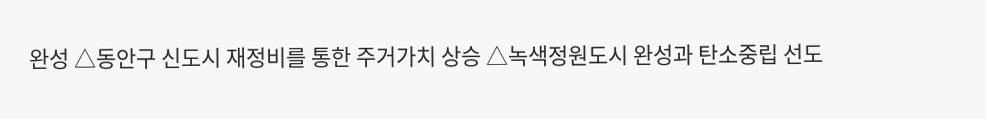완성 △동안구 신도시 재정비를 통한 주거가치 상승 △녹색정원도시 완성과 탄소중립 선도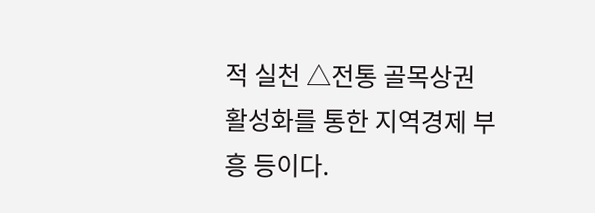적 실천 △전통 골목상권 활성화를 통한 지역경제 부흥 등이다.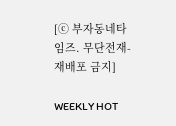[ⓒ 부자동네타임즈. 무단전재-재배포 금지]

WEEKLY HOT